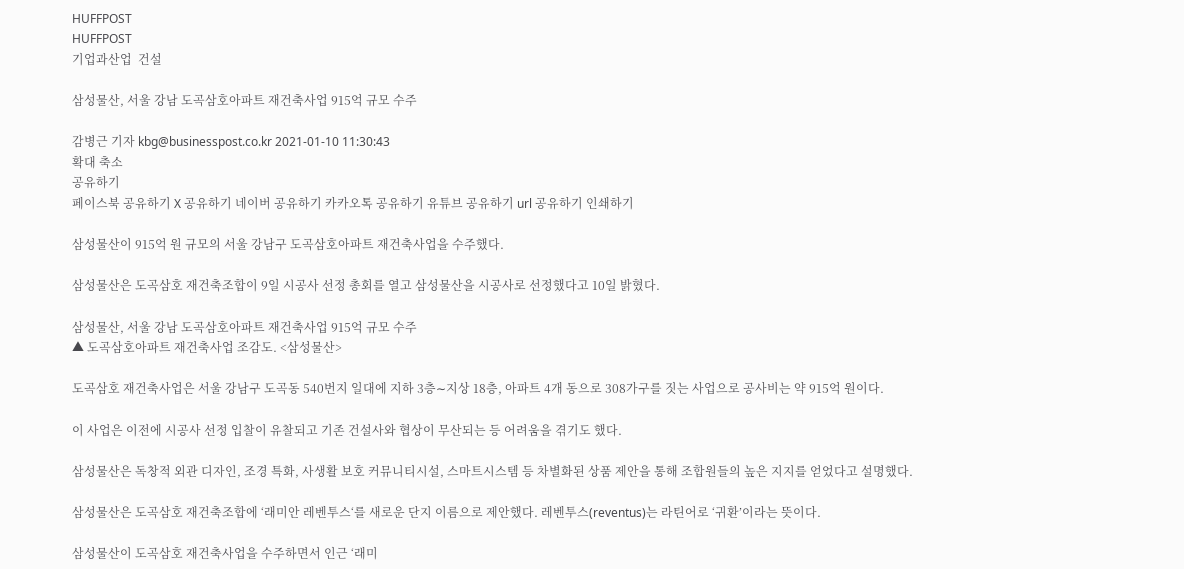HUFFPOST
HUFFPOST
기업과산업  건설

삼성물산, 서울 강남 도곡삼호아파트 재건축사업 915억 규모 수주

감병근 기자 kbg@businesspost.co.kr 2021-01-10 11:30:43
확대 축소
공유하기
페이스북 공유하기 X 공유하기 네이버 공유하기 카카오톡 공유하기 유튜브 공유하기 url 공유하기 인쇄하기

삼성물산이 915억 원 규모의 서울 강남구 도곡삼호아파트 재건축사업을 수주했다.

삼성물산은 도곡삼호 재건축조합이 9일 시공사 선정 총회를 열고 삼성물산을 시공사로 선정했다고 10일 밝혔다.

삼성물산, 서울 강남 도곡삼호아파트 재건축사업 915억 규모 수주
▲ 도곡삼호아파트 재건축사업 조감도. <삼성물산>

도곡삼호 재건축사업은 서울 강남구 도곡동 540번지 일대에 지하 3층∼지상 18층, 아파트 4개 동으로 308가구를 짓는 사업으로 공사비는 약 915억 원이다.

이 사업은 이전에 시공사 선정 입찰이 유찰되고 기존 건설사와 협상이 무산되는 등 어려움을 겪기도 했다.

삼성물산은 독창적 외관 디자인, 조경 특화, 사생활 보호 커뮤니티시설, 스마트시스템 등 차별화된 상품 제안을 통해 조합원들의 높은 지지를 얻었다고 설명했다.

삼성물산은 도곡삼호 재건축조합에 ‘래미안 레벤투스‘를 새로운 단지 이름으로 제안했다. 레벤투스(reventus)는 라틴어로 ‘귀환’이라는 뜻이다.

삼성물산이 도곡삼호 재건축사업을 수주하면서 인근 ‘래미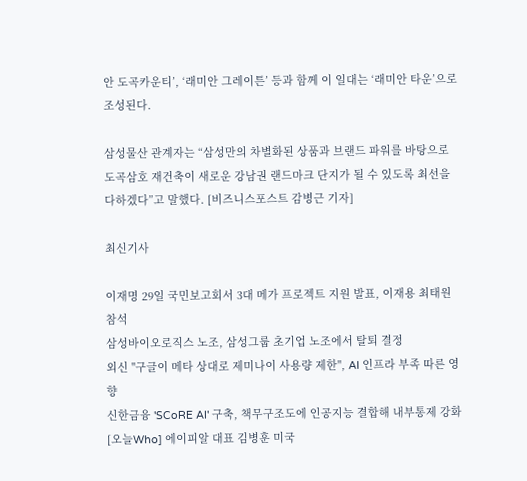안 도곡카운티’, ‘래미안 그레이튼’ 등과 함께 이 일대는 ‘래미안 타운’으로 조성된다.

삼성물산 관계자는 “삼성만의 차별화된 상품과 브랜드 파워를 바탕으로 도곡삼호 재건축이 새로운 강남권 랜드마크 단지가 될 수 있도록 최선을 다하겠다”고 말했다. [비즈니스포스트 감병근 기자]

최신기사

이재명 29일 국민보고회서 3대 메가 프로젝트 지원 발표, 이재용 최태원 참석
삼성바이오로직스 노조, 삼성그룹 초기업 노조에서 탈퇴 결정
외신 "구글이 메타 상대로 제미나이 사용량 제한", AI 인프라 부족 따른 영향
신한금융 'SCoRE AI' 구축, 책무구조도에 인공지능 결합해 내부통제 강화
[오늘Who] 에이피알 대표 김병훈 미국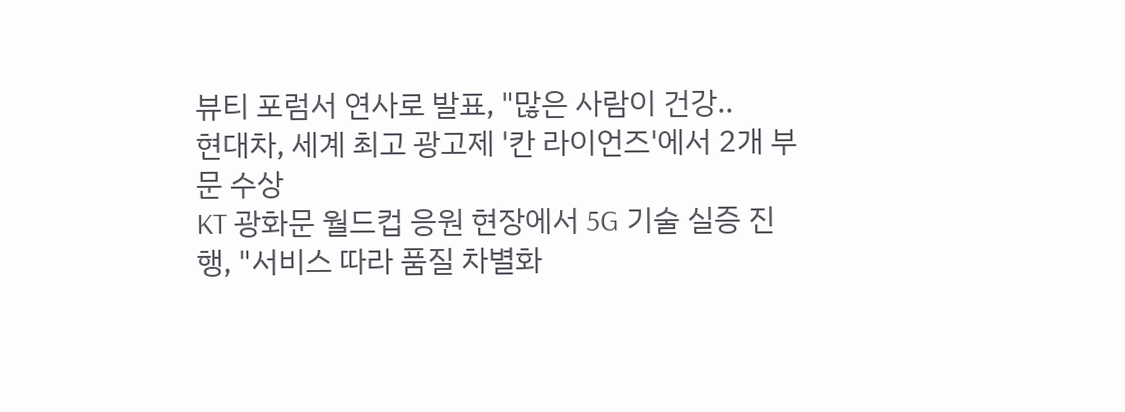뷰티 포럼서 연사로 발표, "많은 사람이 건강..
현대차, 세계 최고 광고제 '칸 라이언즈'에서 2개 부문 수상
KT 광화문 월드컵 응원 현장에서 5G 기술 실증 진행, "서비스 따라 품질 차별화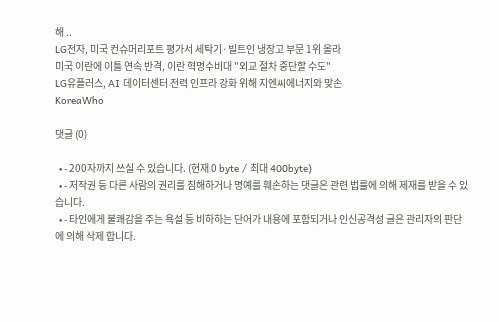해 ..
LG전자, 미국 컨슈머리포트 평가서 세탁기·빌트인 냉장고 부문 1위 올라
미국 이란에 이틀 연속 반격, 이란 혁명수비대 "외교 절차 중단할 수도"
LG유플러스, AI 데이터센터 전력 인프라 강화 위해 지엔씨에너지와 맞손
KoreaWho

댓글 (0)

  • - 200자까지 쓰실 수 있습니다. (현재 0 byte / 최대 400byte)
  • - 저작권 등 다른 사람의 권리를 침해하거나 명예를 훼손하는 댓글은 관련 법률에 의해 제재를 받을 수 있습니다.
  • - 타인에게 불쾌감을 주는 욕설 등 비하하는 단어가 내용에 포함되거나 인신공격성 글은 관리자의 판단에 의해 삭제 합니다.